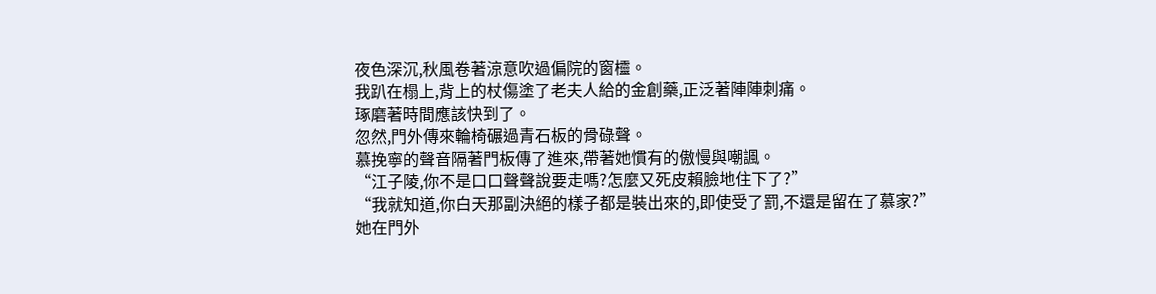夜色深沉,秋風卷著涼意吹過偏院的窗欞。
我趴在榻上,背上的杖傷塗了老夫人給的金創藥,正泛著陣陣刺痛。
琢磨著時間應該快到了。
忽然,門外傳來輪椅碾過青石板的骨碌聲。
慕挽寧的聲音隔著門板傳了進來,帶著她慣有的傲慢與嘲諷。
“江子陵,你不是口口聲聲說要走嗎?怎麼又死皮賴臉地住下了?”
“我就知道,你白天那副決絕的樣子都是裝出來的,即使受了罰,不還是留在了慕家?”
她在門外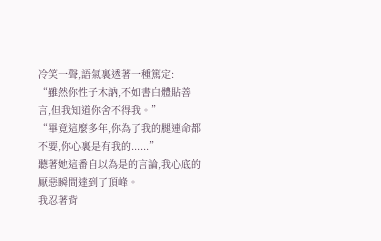冷笑一聲,語氣裏透著一種篤定:
“雖然你性子木訥,不如書白體貼善言,但我知道你舍不得我。”
“畢竟這麼多年,你為了我的腿連命都不要,你心裏是有我的......”
聽著她這番自以為是的言論,我心底的厭惡瞬間達到了頂峰。
我忍著背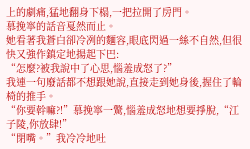上的劇痛,猛地翻身下榻,一把拉開了房門。
慕挽寧的話音戛然而止。
她看著我蒼白卻冷冽的麵容,眼底閃過一絲不自然,但很快又強作鎮定地揚起下巴:
“怎麼?被我說中了心思,惱羞成怒了?”
我連一句廢話都不想跟她說,直接走到她身後,握住了輪椅的推手。
“你要幹嘛?!”慕挽寧一驚,惱羞成怒地想要掙脫,“江子陵,你放肆!”
“閉嘴。”我冷冷地吐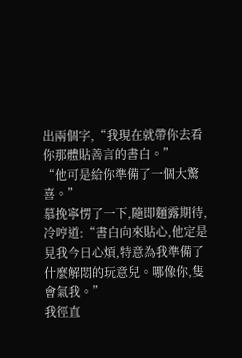出兩個字,“我現在就帶你去看你那體貼善言的書白。”
“他可是給你準備了一個大驚喜。”
慕挽寧愣了一下,隨即麵露期待,冷哼道:“書白向來貼心,他定是見我今日心煩,特意為我準備了什麼解悶的玩意兒。哪像你,隻會氣我。”
我徑直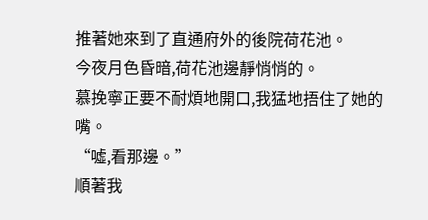推著她來到了直通府外的後院荷花池。
今夜月色昏暗,荷花池邊靜悄悄的。
慕挽寧正要不耐煩地開口,我猛地捂住了她的嘴。
“噓,看那邊。”
順著我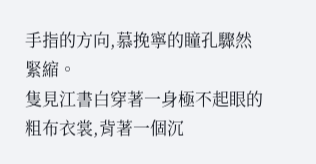手指的方向,慕挽寧的瞳孔驟然緊縮。
隻見江書白穿著一身極不起眼的粗布衣裳,背著一個沉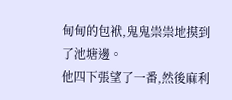甸甸的包袱,鬼鬼祟祟地摸到了池塘邊。
他四下張望了一番,然後麻利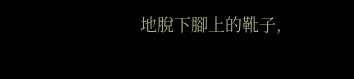地脫下腳上的靴子,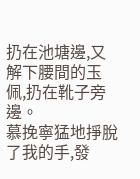扔在池塘邊,又解下腰間的玉佩,扔在靴子旁邊。
慕挽寧猛地掙脫了我的手,發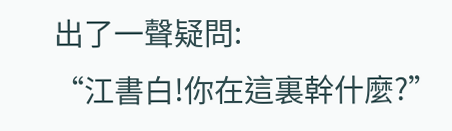出了一聲疑問:
“江書白!你在這裏幹什麼?”